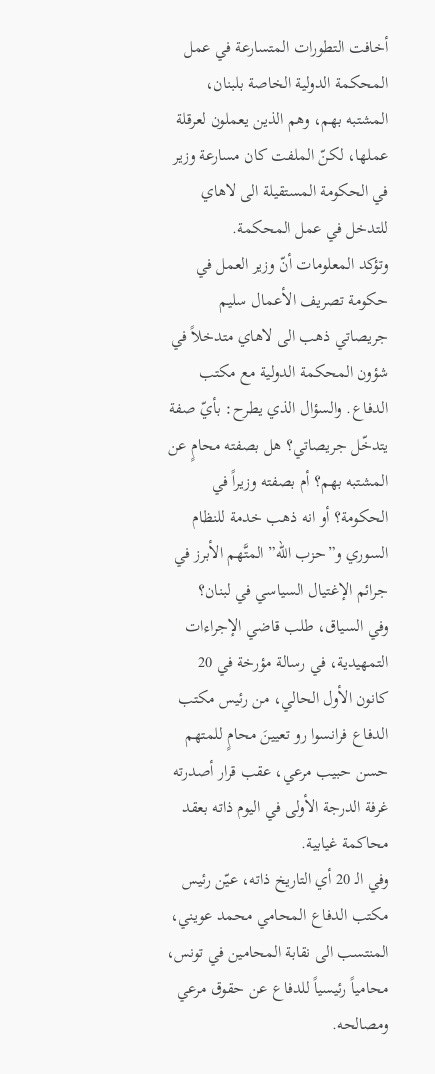أخافت التطورات المتسارعة في عمل المحكمة الدولية الخاصة بلبنان، المشتبه بهم، وهم الذين يعملون لعرقلة عملها، لكنّ الملفت كان مسارعة وزير في الحكومة المستقيلة الى لاهاي للتدخل في عمل المحكمة.
وتؤكد المعلومات أنّ وزير العمل في حكومة تصريف الأعمال سليم جريصاتي ذهب الى لاهاي متدخلاً في شؤون المحكمة الدولية مع مكتب الدفاع. والسؤال الذي يطرح: بأيّ صفة يتدخّل جريصاتي؟ هل بصفته محامٍ عن المشتبه بهم؟ أم بصفته وزيراً في الحكومة؟ أو انه ذهب خدمة للنظام السوري و”حزب الله” المتَّهم الأبرز في جرائم الإغتيال السياسي في لبنان؟
وفي السياق، طلب قاضي الإجراءات التمهيدية، في رسالة مؤرخة في 20 كانون الأول الحالي، من رئيس مكتب الدفاع فرانسوا رو تعيينَ محامٍ للمتهم حسن حبيب مرعي، عقب قرار أصدرته غرفة الدرجة الأولى في اليوم ذاته بعقد محاكمة غيابية.
وفي الـ 20 أي التاريخ ذاته، عيّن رئيس مكتب الدفاع المحامي محمد عويني، المنتسب الى نقابة المحامين في تونس، محامياً رئيسياً للدفاع عن حقوق مرعي ومصالحه.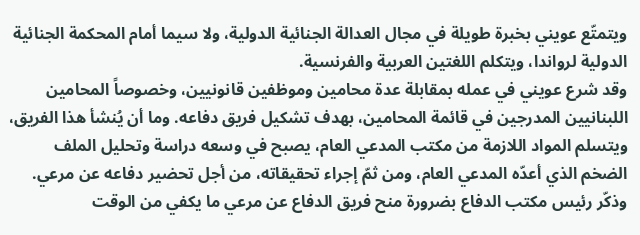ويتمتّع عويني بخبرة طويلة في مجال العدالة الجنائية الدولية، ولا سيما أمام المحكمة الجنائية الدولية لرواندا، ويتكلم اللغتين العربية والفرنسية.
وقد شرع عويني في عمله بمقابلة عدة محامين وموظفين قانونيين، وخصوصاً المحامين اللبنانيين المدرجين في قائمة المحامين، بهدف تشكيل فريق دفاعه. وما أن يُنشأ هذا الفريق، ويتسلم المواد اللازمة من مكتب المدعي العام، يصبح في وسعه دراسة وتحليل الملف الضخم الذي أعدّه المدعي العام، ومن ثمّ إجراء تحقيقاته، من أجل تحضير دفاعه عن مرعي.
وذكّر رئيس مكتب الدفاع بضرورة منح فريق الدفاع عن مرعي ما يكفي من الوقت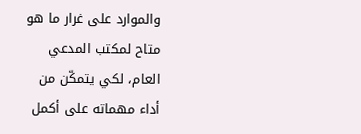والموارد على غرار ما هو متاح لمكتب المدعي العام، لكي يتمكّن من أداء مهماته على أكمل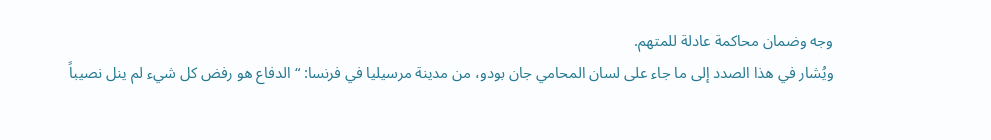وجه وضمان محاكمة عادلة للمتهم.
ويُشار في هذا الصدد إلى ما جاء على لسان المحامي جان بودو، من مدينة مرسيليا في فرنسا: “الدفاع هو رفض كل شيء لم ينل نصيباً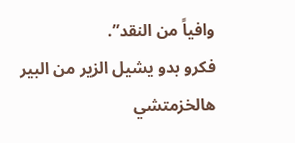وافياً من النقد”.
فكرو بدو يشيل الزير من البير هالخزمتشي